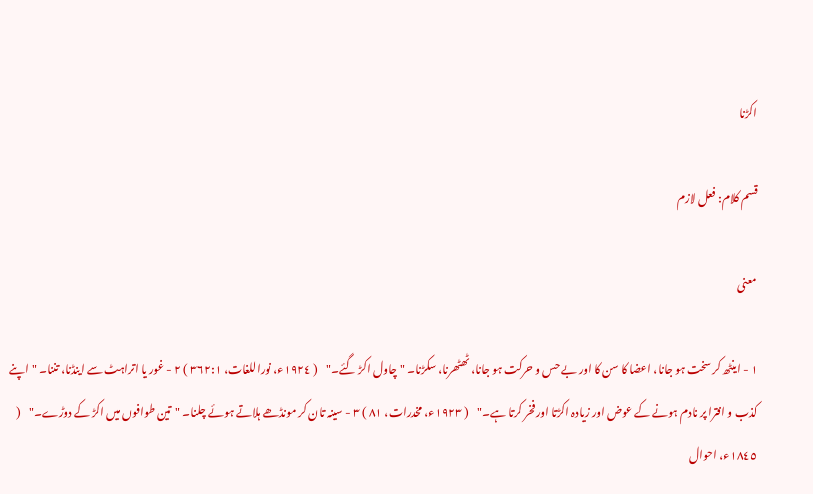اکڑنا

قسم کلام: فعل لازم

معنی

١ - اینٹھ کر سخت ہو جانا، اعضا کا سن کا اور بے حس و حرکت ہو جانا، ٹھٹھرنا، سکڑنا۔ "چاول اکڑ گئے۔"    ( ١٩٢٤ء، نوراللغات، ٣٦٢:١ ) ٢ - غور یا اتراہٹ سے اینڈنا، تننا۔ "اپنے کذب و افترا پر نادم ہونے کے عوض اور زیادہ اکڑتا اور فخر کرتا ہے۔"    ( ١٩٢٣ء، مخدرات، ٨١ ) ٣ - سینہ تان کر مونڈھے ہلاتے ہوئے چلنا۔ "تین طوافوں میں اکڑ کے دوڑے۔"    ( ١٨٤٥ء، احوال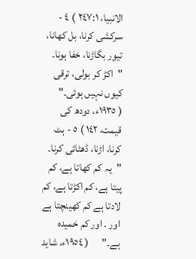الانبیا، ٢٤٧:١ ) ٤ - سرکشی کرنا، بل کھانا، تیور بگاڑنا، خفا ہونا۔ "اکڑ کر بولی، ترقی کیوں نہیں ہوئی۔"      ( ١٩٣٥ء، دودھ کی قیمت، ١٤٢ ) ٥ - ہٹ کرنا، اڑنا، ڈھٹائی کرنا۔ "یہ کم کھاتا ہے، کم پیتا ہے، کم اکڑتا ہے، کم لادتا ہے کم کھینچتا ہے اور . اور کم خمیدہ ہے۔"      ( ١٩٥٤ء، شاید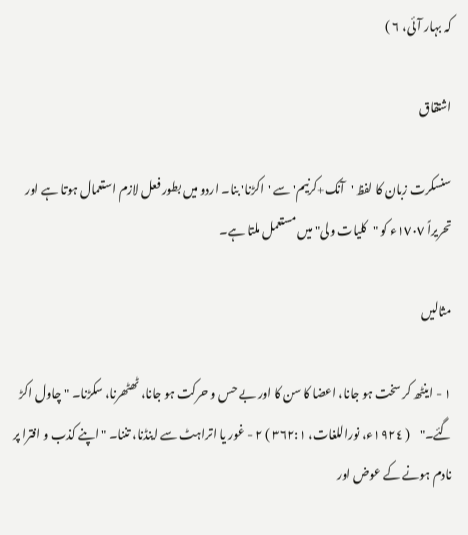کہ بہار آئی، ٦ )

اشتقاق

سنسکرت زبان کا لفظ 'آنک+کرنیم' سے 'اکڑنا' بنا۔ اردو میں بطور فعل لازم استعمال ہوتا ہے اور تحریراً ١٧٠٧ء کو "کلیات ولی" میں مستعمل ملتا ہے۔

مثالیں

١ - اینٹھ کر سخت ہو جانا، اعضا کا سن کا اور بے حس و حرکت ہو جانا، ٹھٹھرنا، سکڑنا۔ "چاول اکڑ گئے۔"    ( ١٩٢٤ء، نوراللغات، ٣٦٢:١ ) ٢ - غور یا اتراہٹ سے اینڈنا، تننا۔ "اپنے کذب و افترا پر نادم ہونے کے عوض اور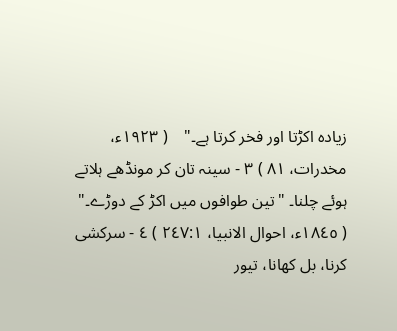زیادہ اکڑتا اور فخر کرتا ہے۔"    ( ١٩٢٣ء، مخدرات، ٨١ ) ٣ - سینہ تان کر مونڈھے ہلاتے ہوئے چلنا۔ "تین طوافوں میں اکڑ کے دوڑے۔"    ( ١٨٤٥ء، احوال الانبیا، ٢٤٧:١ ) ٤ - سرکشی کرنا، بل کھانا، تیور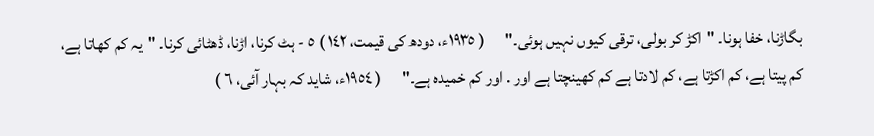بگاڑنا، خفا ہونا۔ "اکڑ کر بولی، ترقی کیوں نہیں ہوئی۔"      ( ١٩٣٥ء، دودھ کی قیمت، ١٤٢ ) ٥ - ہٹ کرنا، اڑنا، ڈھٹائی کرنا۔ "یہ کم کھاتا ہے، کم پیتا ہے، کم اکڑتا ہے، کم لادتا ہے کم کھینچتا ہے اور . اور کم خمیدہ ہے۔"      ( ١٩٥٤ء، شاید کہ بہار آئی، ٦ )